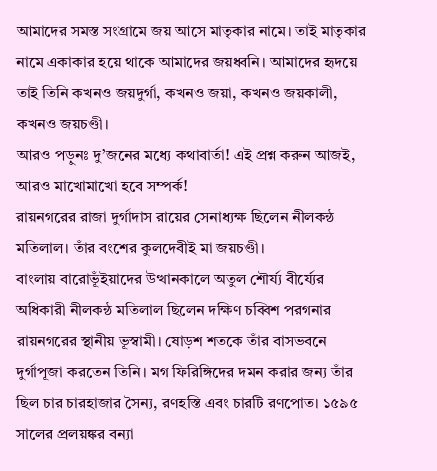আমাদের সমস্ত সংগ্রামে জয় আসে মাতৃকার নামে। তাই মাতৃকার নামে একাকার হয়ে থাকে আমাদের জয়ধ্বনি। আমাদের হৃদয়ে তাই তিনি কখনও জয়দুর্গা, কখনও জয়া, কখনও জয়কালী, কখনও জয়চণ্ডী।
আরও পড়ুনঃ দু’জনের মধ্যে কথাবার্তা! এই প্রশ্ন করুন আজই, আরও মাখোমাখো হবে সম্পর্ক!
রায়নগরের রাজা দুর্গাদাস রায়ের সেনাধ্যক্ষ ছিলেন নীলকন্ঠ মতিলাল। তাঁর বংশের কুলদেবীই মা জয়চণ্ডী।
বাংলায় বারোভূঁইয়াদের উত্থানকালে অতুল শৌর্য্য বীর্য্যের অধিকারী নীলকন্ঠ মতিলাল ছিলেন দক্ষিণ চব্বিশ পরগনার রায়নগরের স্থানীয় ভূস্বামী। ষোড়শ শতকে তাঁর বাসভবনে দুর্গাপূজা করতেন তিনি। মগ ফিরিঙ্গিদের দমন করার জন্য তাঁর ছিল চার চারহাজার সৈন্য, রণহস্তি এবং চারটি রণপোত। ১৫৯৫ সালের প্রলয়ঙ্কর বন্যা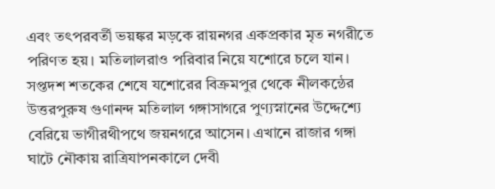এবং তৎপরবর্তী ভয়ঙ্কর মড়কে রায়নগর একপ্রকার মৃত নগরীতে পরিণত হয়। মতিলালরাও পরিবার নিয়ে যশোরে চলে যান। সপ্তদশ শতকের শেষে যশোরের বিক্রমপুর থেকে নীলকন্ঠের উত্তরপুরুষ গুণানন্দ মতিলাল গঙ্গাসাগরে পুণ্যস্নানের উদ্দেশ্যে বেরিয়ে ভাগীরথীপথে জয়নগরে আসেন। এখানে রাজার গঙ্গা ঘাটে নৌকায় রাত্রিযাপনকালে দেবী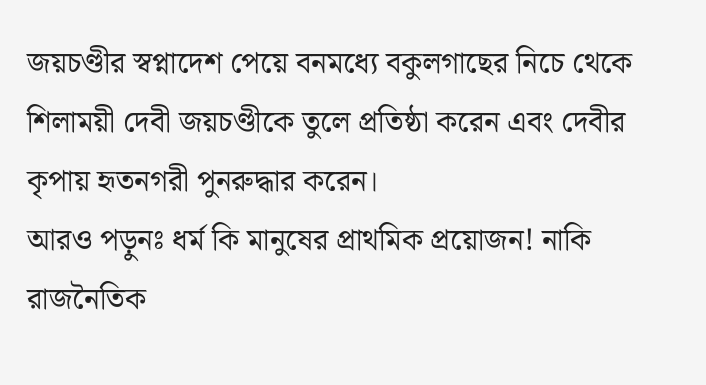জয়চণ্ডীর স্বপ্নাদেশ পেয়ে বনমধ্যে বকুলগাছের নিচে থেকে শিলাময়ী দেবী জয়চণ্ডীকে তুলে প্রতিষ্ঠা করেন এবং দেবীর কৃপায় হৃতনগরী পুনরুদ্ধার করেন।
আরও পড়ুনঃ ধর্ম কি মানুষের প্রাথমিক প্রয়োজন! নাকি রাজনৈতিক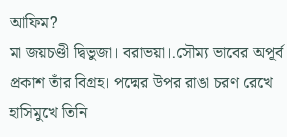আফিম?
মা জয়চণ্ডী দ্বিভুজা। বরাভয়া।.সৌম্য ভাবের অপূর্ব প্রকাশ তাঁর বিগ্রহ। পদ্মের উপর রাঙা চরণ রেখে হাসিমুখে তিনি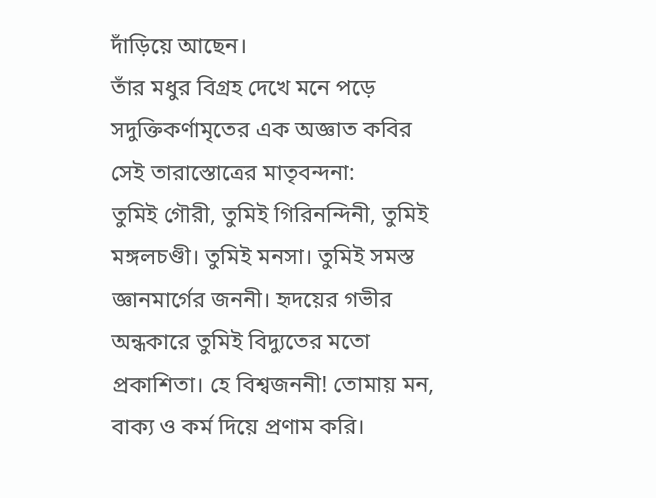দাঁড়িয়ে আছেন।
তাঁর মধুর বিগ্রহ দেখে মনে পড়ে সদুক্তিকর্ণামৃতের এক অজ্ঞাত কবির সেই তারাস্তোত্রের মাতৃবন্দনা:
তুমিই গৌরী, তুমিই গিরিনন্দিনী, তুমিই মঙ্গলচণ্ডী। তুমিই মনসা। তুমিই সমস্ত জ্ঞানমার্গের জননী। হৃদয়ের গভীর অন্ধকারে তুমিই বিদ্যুতের মতো প্রকাশিতা। হে বিশ্বজননী! তোমায় মন, বাক্য ও কর্ম দিয়ে প্রণাম করি।